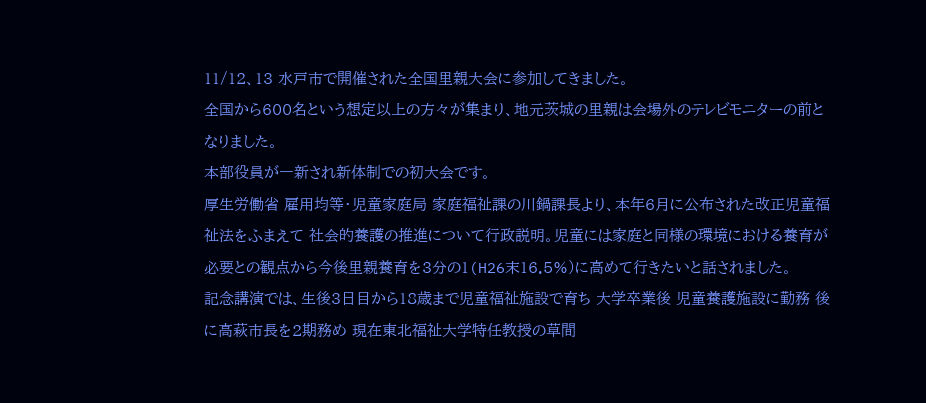11/12、13 水戸市で開催された全国里親大会に参加してきました。
全国から600名という想定以上の方々が集まり、地元茨城の里親は会場外のテレビモニターの前となりました。
本部役員が一新され新体制での初大会です。
厚生労働省 雇用均等・児童家庭局 家庭福祉課の川鍋課長より、本年6月に公布された改正児童福祉法をふまえて 社会的養護の推進について行政説明。児童には家庭と同様の環境における養育が必要との観点から今後里親養育を3分の1(H26末16.5%)に高めて行きたいと話されました。
記念講演では、生後3日目から18歳まで児童福祉施設で育ち 大学卒業後 児童養護施設に勤務 後に高萩市長を2期務め 現在東北福祉大学特任教授の草間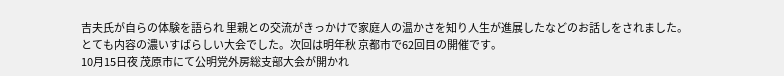吉夫氏が自らの体験を語られ 里親との交流がきっかけで家庭人の温かさを知り人生が進展したなどのお話しをされました。
とても内容の濃いすばらしい大会でした。次回は明年秋 京都市で62回目の開催です。
10月15日夜 茂原市にて公明党外房総支部大会が開かれ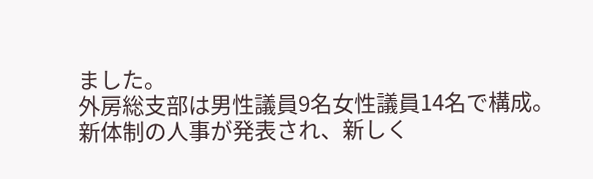ました。
外房総支部は男性議員9名女性議員14名で構成。
新体制の人事が発表され、新しく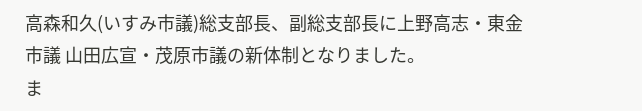高森和久(いすみ市議)総支部長、副総支部長に上野高志・東金市議 山田広宣・茂原市議の新体制となりました。
ま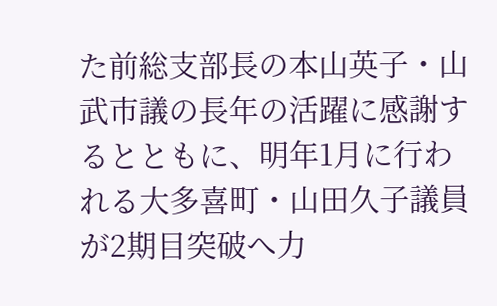た前総支部長の本山英子・山武市議の長年の活躍に感謝するとともに、明年1月に行われる大多喜町・山田久子議員が2期目突破へ力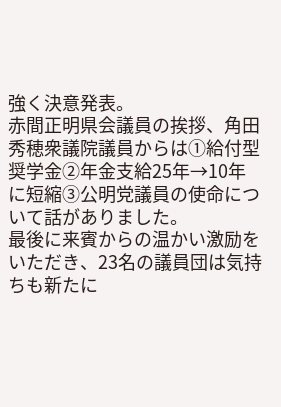強く決意発表。
赤間正明県会議員の挨拶、角田秀穂衆議院議員からは①給付型奨学金②年金支給25年→10年に短縮③公明党議員の使命について話がありました。
最後に来賓からの温かい激励をいただき、23名の議員団は気持ちも新たに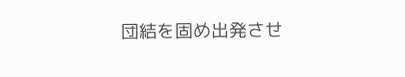団結を固め出発させ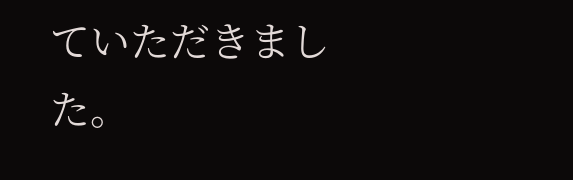ていただきました。